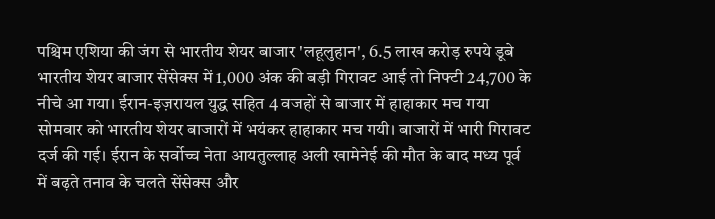पश्चिम एशिया की जंग से भारतीय शेयर बाजार 'लहूलुहान', 6.5 लाख करोड़ रुपये डूबे
भारतीय शेयर बाजार सेंसेक्स में 1,000 अंक की बड़ी गिरावट आई तो निफ्टी 24,700 के नीचे आ गया। ईरान-इज़रायल युद्ध सहित 4 वजहों से बाजार में हाहाकार मच गया
सोमवार को भारतीय शेयर बाजारों में भयंकर हाहाकार मच गयी। बाजारों में भारी गिरावट दर्ज की गई। ईरान के सर्वोच्च नेता आयतुल्लाह अली खामेनेई की मौत के बाद मध्य पूर्व में बढ़ते तनाव के चलते सेंसेक्स और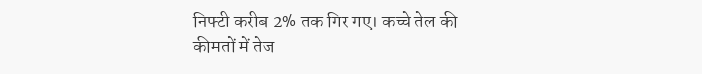निफ्टी करीब 2% तक गिर गए। कच्चे तेल की कीमतों में तेज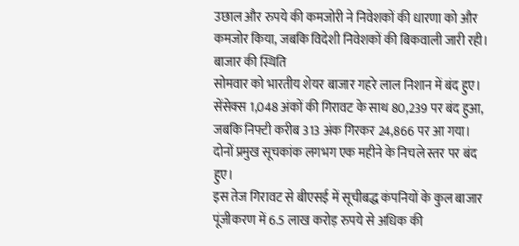उछाल और रुपये की कमजोरी ने निवेशकों की धारणा को और कमजोर किया, जबकि विदेशी निवेशकों की बिकवाली जारी रही।
बाजार की स्थिति
सोमवार को भारतीय शेयर बाजार गहरे लाल निशान में बंद हुए। सेंसेक्स 1,048 अंकों की गिरावट के साथ 80,239 पर बंद हुआ, जबकि निफ्टी करीब 313 अंक गिरकर 24,866 पर आ गया। दोनों प्रमुख सूचकांक लगभग एक महीने के निचले स्तर पर बंद हुए।
इस तेज गिरावट से बीएसई में सूचीबद्ध कंपनियों के कुल बाजार पूंजीकरण में 6.5 लाख करोड़ रुपये से अधिक की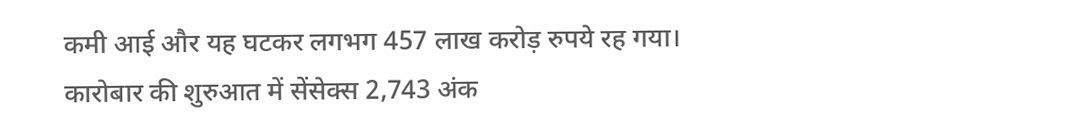कमी आई और यह घटकर लगभग 457 लाख करोड़ रुपये रह गया।
कारोबार की शुरुआत में सेंसेक्स 2,743 अंक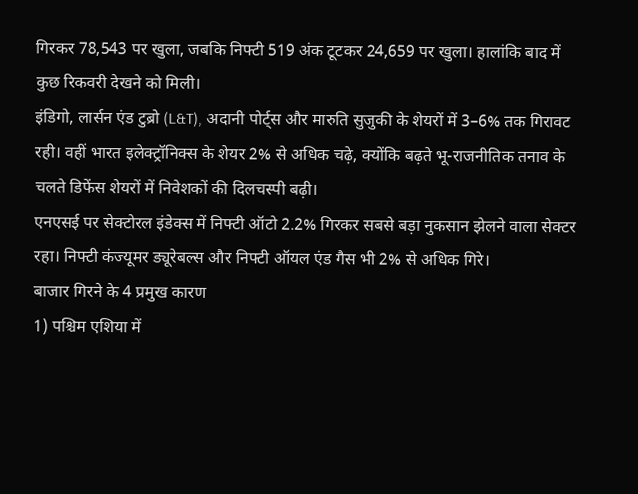गिरकर 78,543 पर खुला, जबकि निफ्टी 519 अंक टूटकर 24,659 पर खुला। हालांकि बाद में कुछ रिकवरी देखने को मिली।
इंडिगो, लार्सन एंड टुब्रो (L&T), अदानी पोर्ट्स और मारुति सुजुकी के शेयरों में 3–6% तक गिरावट रही। वहीं भारत इलेक्ट्रॉनिक्स के शेयर 2% से अधिक चढ़े, क्योंकि बढ़ते भू-राजनीतिक तनाव के चलते डिफेंस शेयरों में निवेशकों की दिलचस्पी बढ़ी।
एनएसई पर सेक्टोरल इंडेक्स में निफ्टी ऑटो 2.2% गिरकर सबसे बड़ा नुकसान झेलने वाला सेक्टर रहा। निफ्टी कंज्यूमर ड्यूरेबल्स और निफ्टी ऑयल एंड गैस भी 2% से अधिक गिरे।
बाजार गिरने के 4 प्रमुख कारण
1) पश्चिम एशिया में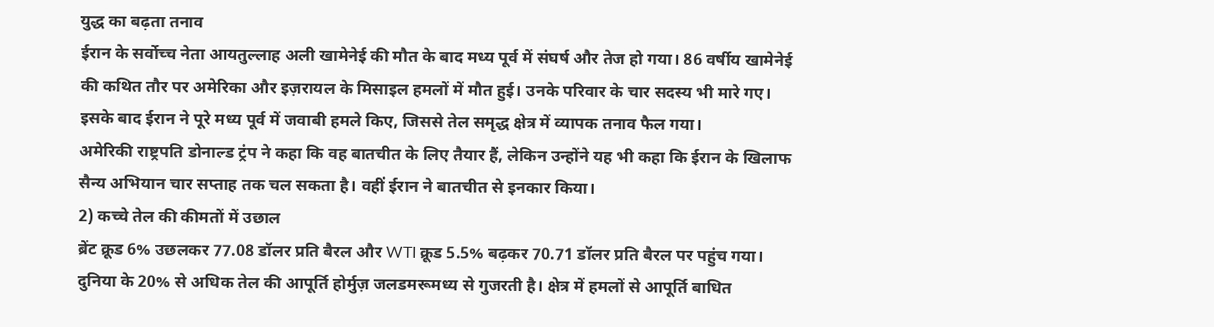युद्ध का बढ़ता तनाव
ईरान के सर्वोच्च नेता आयतुल्लाह अली खामेनेई की मौत के बाद मध्य पूर्व में संघर्ष और तेज हो गया। 86 वर्षीय खामेनेई की कथित तौर पर अमेरिका और इज़रायल के मिसाइल हमलों में मौत हुई। उनके परिवार के चार सदस्य भी मारे गए।
इसके बाद ईरान ने पूरे मध्य पूर्व में जवाबी हमले किए, जिससे तेल समृद्ध क्षेत्र में व्यापक तनाव फैल गया।
अमेरिकी राष्ट्रपति डोनाल्ड ट्रंप ने कहा कि वह बातचीत के लिए तैयार हैं, लेकिन उन्होंने यह भी कहा कि ईरान के खिलाफ सैन्य अभियान चार सप्ताह तक चल सकता है। वहीं ईरान ने बातचीत से इनकार किया।
2) कच्चे तेल की कीमतों में उछाल
ब्रेंट क्रूड 6% उछलकर 77.08 डॉलर प्रति बैरल और WTI क्रूड 5.5% बढ़कर 70.71 डॉलर प्रति बैरल पर पहुंच गया।
दुनिया के 20% से अधिक तेल की आपूर्ति होर्मुज़ जलडमरूमध्य से गुजरती है। क्षेत्र में हमलों से आपूर्ति बाधित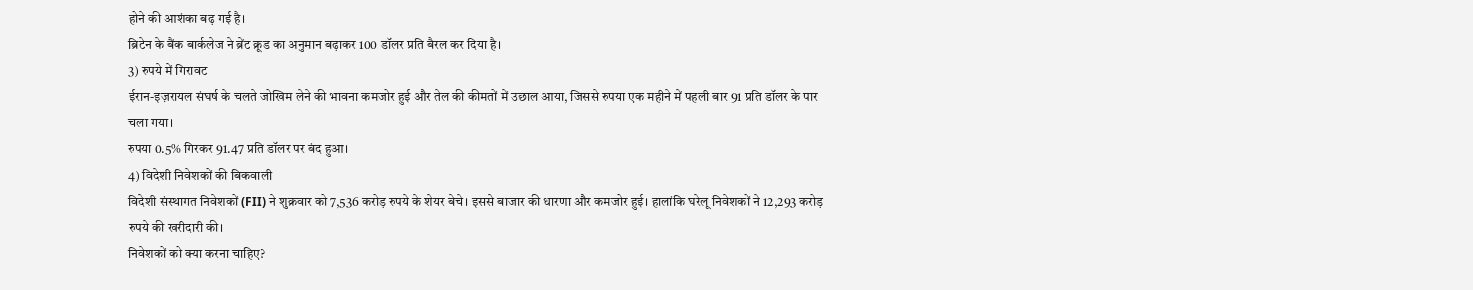होने की आशंका बढ़ गई है।
ब्रिटेन के बैंक बार्कलेज ने ब्रेंट क्रूड का अनुमान बढ़ाकर 100 डॉलर प्रति बैरल कर दिया है।
3) रुपये में गिरावट
ईरान-इज़रायल संघर्ष के चलते जोखिम लेने की भावना कमजोर हुई और तेल की कीमतों में उछाल आया, जिससे रुपया एक महीने में पहली बार 91 प्रति डॉलर के पार चला गया।
रुपया 0.5% गिरकर 91.47 प्रति डॉलर पर बंद हुआ।
4) विदेशी निवेशकों की बिकवाली
विदेशी संस्थागत निवेशकों (FII) ने शुक्रवार को 7,536 करोड़ रुपये के शेयर बेचे। इससे बाजार की धारणा और कमजोर हुई। हालांकि घरेलू निवेशकों ने 12,293 करोड़ रुपये की खरीदारी की।
निवेशकों को क्या करना चाहिए?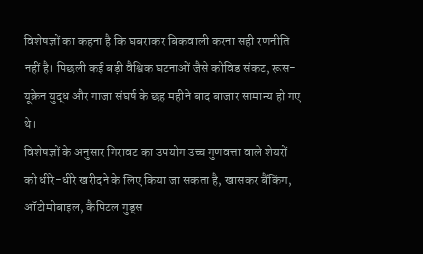विशेषज्ञों का कहना है कि घबराकर बिकवाली करना सही रणनीति नहीं है। पिछली कई बड़ी वैश्विक घटनाओं जैसे कोविड संकट, रूस-यूक्रेन युद्ध और गाजा संघर्ष के छह महीने बाद बाजार सामान्य हो गए थे।
विशेषज्ञों के अनुसार गिरावट का उपयोग उच्च गुणवत्ता वाले शेयरों को धीरे-धीरे खरीदने के लिए किया जा सकता है, खासकर बैंकिंग, ऑटोमोबाइल, कैपिटल गुड्स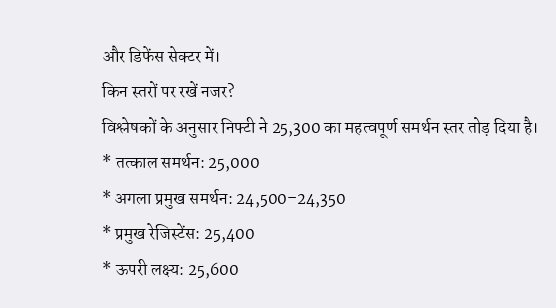और डिफेंस सेक्टर में।
किन स्तरों पर रखें नजर?
विश्लेषकों के अनुसार निफ्टी ने 25,300 का महत्वपूर्ण समर्थन स्तर तोड़ दिया है।
* तत्काल समर्थन: 25,000
* अगला प्रमुख समर्थन: 24,500–24,350
* प्रमुख रेजिस्टेंस: 25,400
* ऊपरी लक्ष्य: 25,600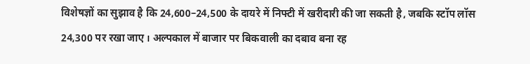विशेषज्ञों का सुझाव है कि 24,600–24,500 के दायरे में निफ्टी में खरीदारी की जा सकती है, जबकि स्टॉप लॉस 24,300 पर रखा जाए। अल्पकाल में बाजार पर बिकवाली का दबाव बना रह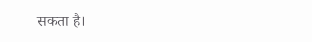सकता है।